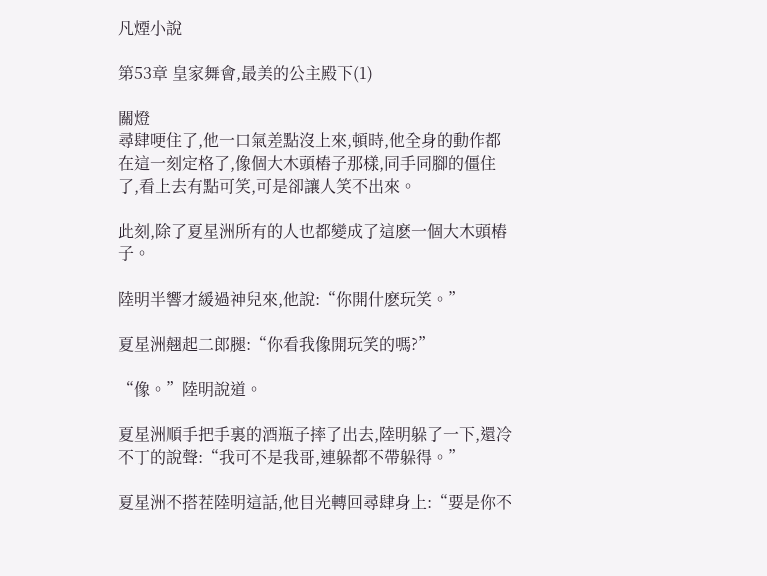凡煙小說

第53章 皇家舞會,最美的公主殿下(1)

關燈
尋肆哽住了,他一口氣差點沒上來,頓時,他全身的動作都在這一刻定格了,像個大木頭樁子那樣,同手同腳的僵住了,看上去有點可笑,可是卻讓人笑不出來。

此刻,除了夏星洲所有的人也都變成了這麽一個大木頭樁子。

陸明半響才緩過神兒來,他說:“你開什麽玩笑。”

夏星洲翹起二郎腿:“你看我像開玩笑的嗎?”

“像。”陸明說道。

夏星洲順手把手裏的酒瓶子摔了出去,陸明躲了一下,還冷不丁的說聲:“我可不是我哥,連躲都不帶躲得。”

夏星洲不搭茬陸明這話,他目光轉回尋肆身上:“要是你不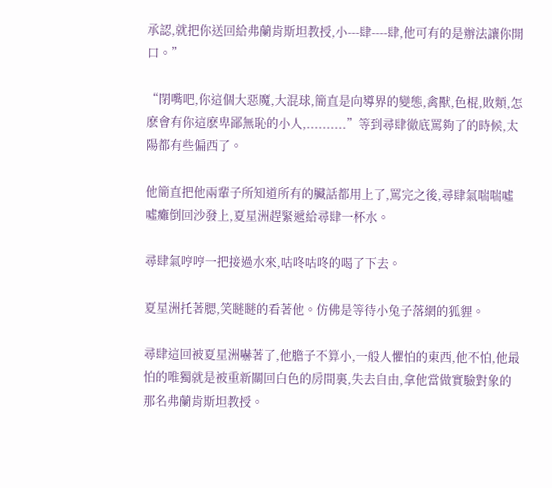承認,就把你送回給弗蘭肯斯坦教授,小---肆----肆,他可有的是辦法讓你開口。”

“閉嘴吧,你這個大惡魔,大混球,簡直是向導界的變態,禽獸,色棍,敗類,怎麽會有你這麽卑鄙無恥的小人,..........”等到尋肆徹底罵夠了的時候,太陽都有些偏西了。

他簡直把他兩輩子所知道所有的臟話都用上了,罵完之後,尋肆氣喘喘噓噓癱倒回沙發上,夏星洲趕緊遞給尋肆一杯水。

尋肆氣哼哼一把接過水來,咕咚咕咚的喝了下去。

夏星洲托著腮,笑瞇瞇的看著他。仿佛是等待小兔子落網的狐貍。

尋肆這回被夏星洲嚇著了,他膽子不算小,一般人懼怕的東西,他不怕,他最怕的唯獨就是被重新關回白色的房間裏,失去自由,拿他當做實驗對象的那名弗蘭肯斯坦教授。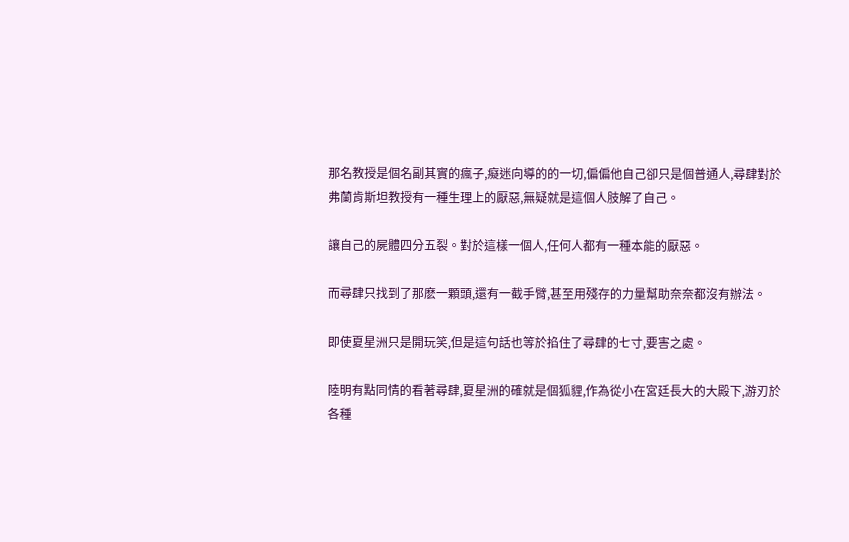那名教授是個名副其實的瘋子,癡迷向導的的一切,偏偏他自己卻只是個普通人,尋肆對於弗蘭肯斯坦教授有一種生理上的厭惡,無疑就是這個人肢解了自己。

讓自己的屍體四分五裂。對於這樣一個人,任何人都有一種本能的厭惡。

而尋肆只找到了那麽一顆頭,還有一截手臂,甚至用殘存的力量幫助奈奈都沒有辦法。

即使夏星洲只是開玩笑,但是這句話也等於掐住了尋肆的七寸,要害之處。

陸明有點同情的看著尋肆,夏星洲的確就是個狐貍,作為從小在宮廷長大的大殿下,游刃於各種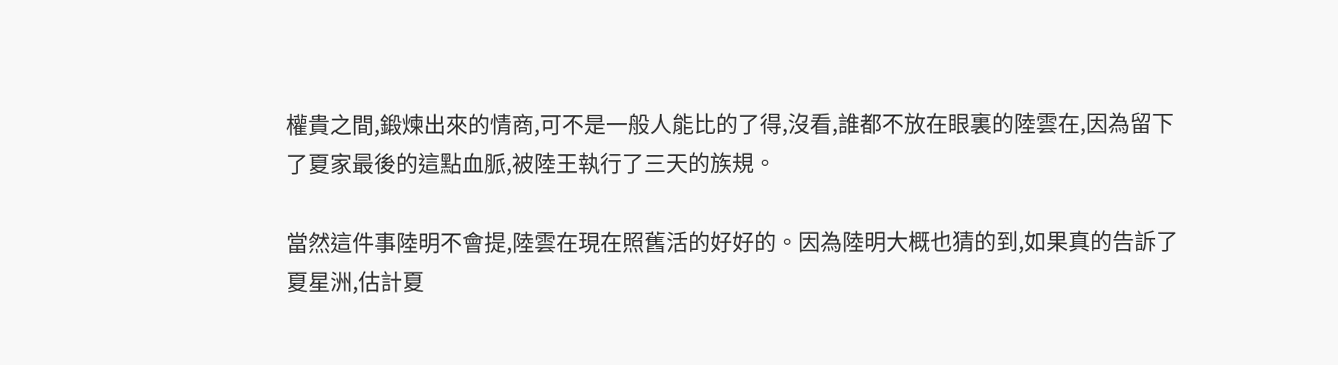權貴之間,鍛煉出來的情商,可不是一般人能比的了得,沒看,誰都不放在眼裏的陸雲在,因為留下了夏家最後的這點血脈,被陸王執行了三天的族規。

當然這件事陸明不會提,陸雲在現在照舊活的好好的。因為陸明大概也猜的到,如果真的告訴了夏星洲,估計夏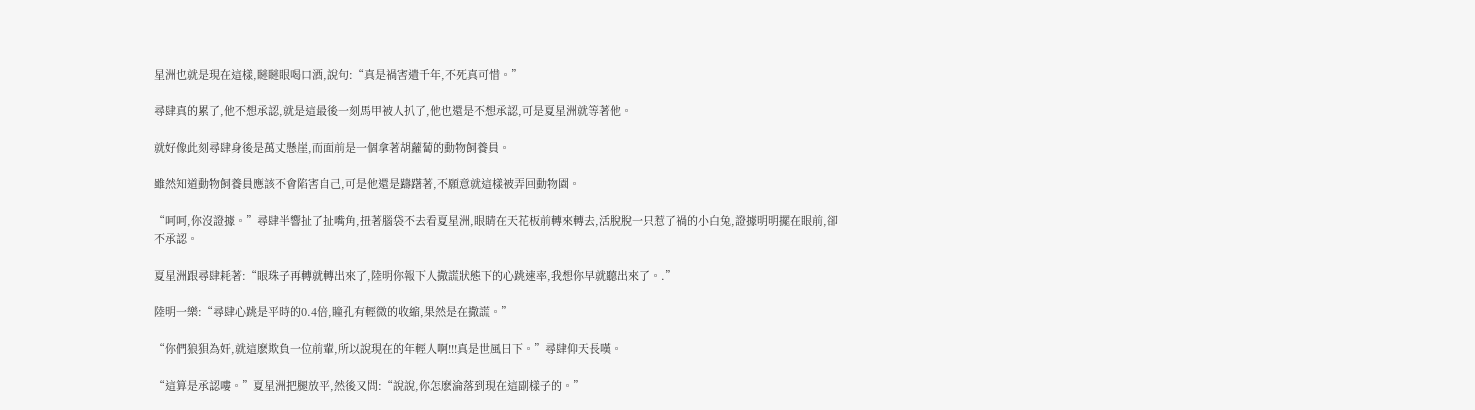星洲也就是現在這樣,瞇瞇眼喝口酒,說句:“真是禍害遺千年,不死真可惜。”

尋肆真的累了,他不想承認,就是這最後一刻馬甲被人扒了,他也還是不想承認,可是夏星洲就等著他。

就好像此刻尋肆身後是萬丈懸崖,而面前是一個拿著胡蘿蔔的動物飼養員。

雖然知道動物飼養員應該不會陷害自己,可是他還是躊躇著,不願意就這樣被弄回動物園。

“呵呵,你沒證據。”尋肆半響扯了扯嘴角,扭著腦袋不去看夏星洲,眼睛在天花板前轉來轉去,活脫脫一只惹了禍的小白兔,證據明明擺在眼前,卻不承認。

夏星洲跟尋肆耗著:“眼珠子再轉就轉出來了,陸明你報下人撒謊狀態下的心跳速率,我想你早就聽出來了。.”

陸明一樂:“尋肆心跳是平時的0.4倍,瞳孔有輕微的收縮,果然是在撒謊。”

“你們狼狽為奸,就這麽欺負一位前輩,所以說現在的年輕人啊!!!真是世風日下。”尋肆仰天長嘆。

“這算是承認嘍。”夏星洲把腿放平,然後又問:“說說,你怎麽淪落到現在這副樣子的。”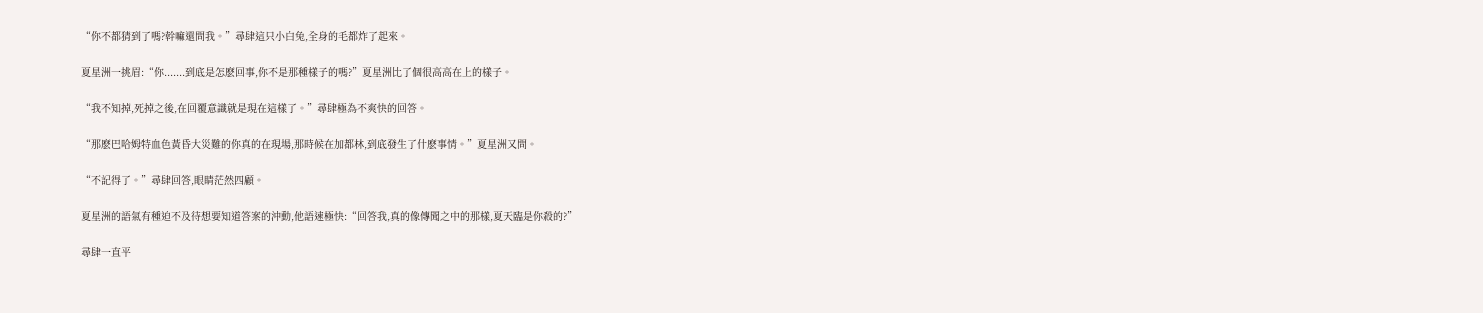“你不都猜到了嗎?幹嘛還問我。”尋肆這只小白兔,全身的毛都炸了起來。

夏星洲一挑眉:“你.......到底是怎麽回事,你不是那種樣子的嗎?”夏星洲比了個很高高在上的樣子。

“我不知掉,死掉之後,在回覆意識就是現在這樣了。”尋肆極為不爽快的回答。

“那麽巴哈姆特血色黃昏大災難的你真的在現場,那時候在加都林,到底發生了什麽事情。”夏星洲又問。

“不記得了。”尋肆回答,眼睛茫然四顧。

夏星洲的語氣有種迫不及待想要知道答案的沖動,他語速極快:“回答我,真的像傳聞之中的那樣,夏天臨是你殺的?”

尋肆一直平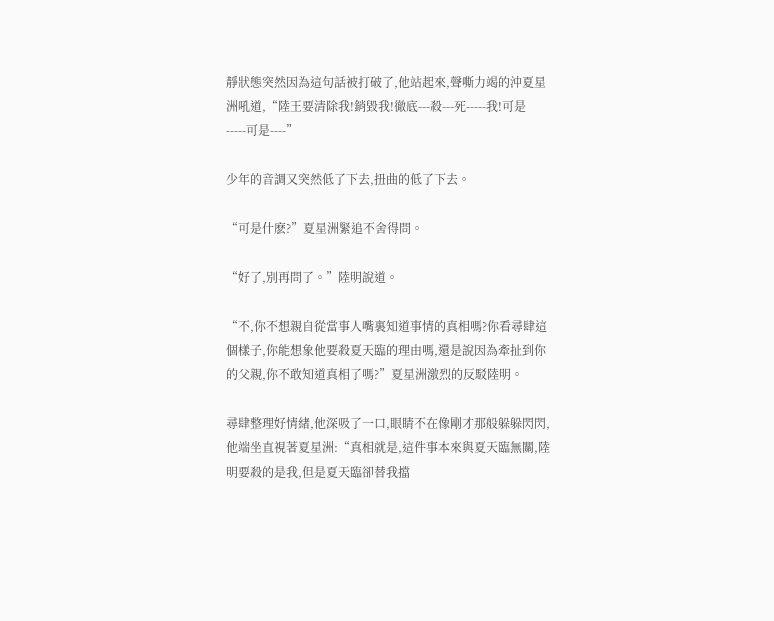靜狀態突然因為這句話被打破了,他站起來,聲嘶力竭的沖夏星洲吼道,“陸王要清除我!銷毀我!徹底---殺---死-----我!可是-----可是----”

少年的音調又突然低了下去,扭曲的低了下去。

“可是什麽?”夏星洲緊追不舍得問。

“好了,別再問了。”陸明說道。

“不,你不想親自從當事人嘴裏知道事情的真相嗎?你看尋肆這個樣子,你能想象他要殺夏天臨的理由嗎,還是說因為牽扯到你的父親,你不敢知道真相了嗎?”夏星洲激烈的反駁陸明。

尋肆整理好情緒,他深吸了一口,眼睛不在像剛才那般躲躲閃閃,他端坐直視著夏星洲:“真相就是,這件事本來與夏天臨無關,陸明要殺的是我,但是夏天臨卻替我擋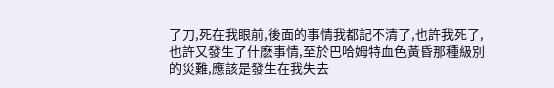了刀,死在我眼前,後面的事情我都記不清了,也許我死了,也許又發生了什麽事情,至於巴哈姆特血色黃昏那種級別的災難,應該是發生在我失去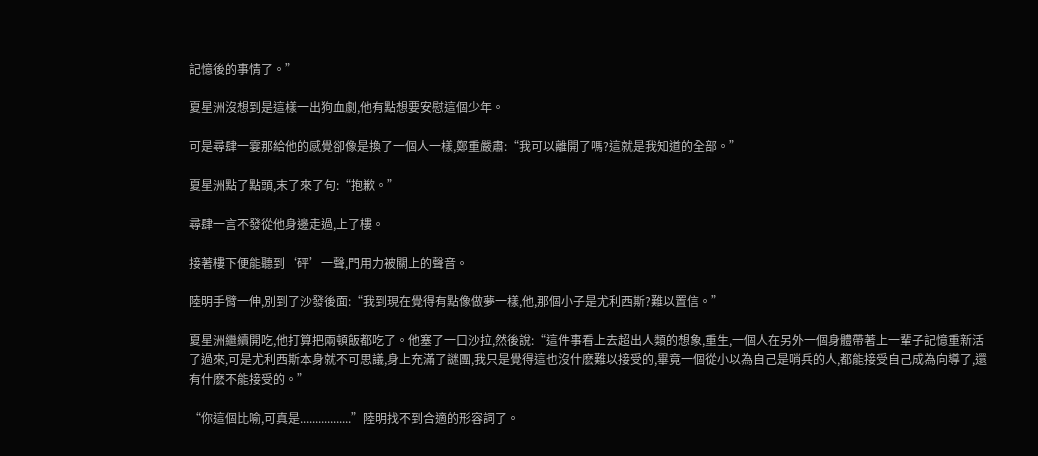記憶後的事情了。”

夏星洲沒想到是這樣一出狗血劇,他有點想要安慰這個少年。

可是尋肆一霎那給他的感覺卻像是換了一個人一樣,鄭重嚴肅:“我可以離開了嗎?這就是我知道的全部。”

夏星洲點了點頭,末了來了句:“抱歉。”

尋肆一言不發從他身邊走過,上了樓。

接著樓下便能聽到‘砰’一聲,門用力被關上的聲音。

陸明手臂一伸,別到了沙發後面:“我到現在覺得有點像做夢一樣,他,那個小子是尤利西斯?難以置信。”

夏星洲繼續開吃,他打算把兩頓飯都吃了。他塞了一口沙拉,然後說:“這件事看上去超出人類的想象,重生,一個人在另外一個身體帶著上一輩子記憶重新活了過來,可是尤利西斯本身就不可思議,身上充滿了謎團,我只是覺得這也沒什麽難以接受的,畢竟一個從小以為自己是哨兵的人,都能接受自己成為向導了,還有什麽不能接受的。”

“你這個比喻,可真是.................”陸明找不到合適的形容詞了。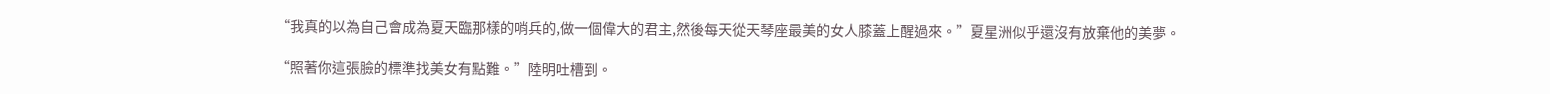“我真的以為自己會成為夏天臨那樣的哨兵的,做一個偉大的君主,然後每天從天琴座最美的女人膝蓋上醒過來。”夏星洲似乎還沒有放棄他的美夢。

“照著你這張臉的標準找美女有點難。”陸明吐槽到。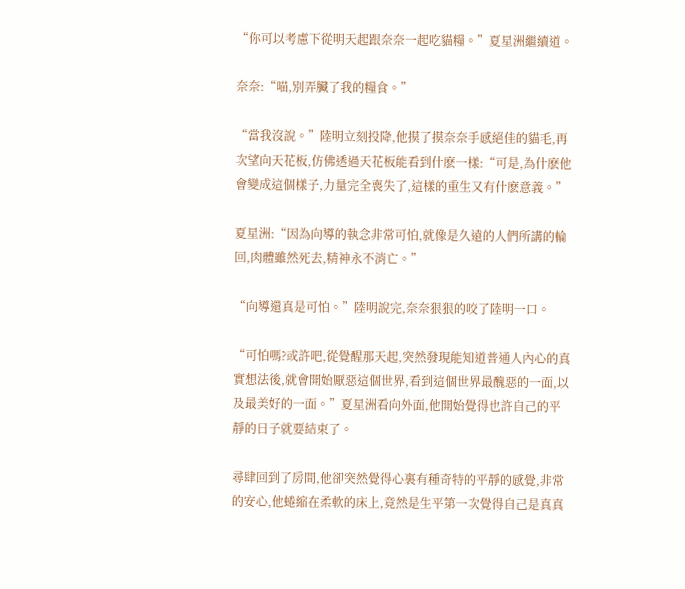“你可以考慮下從明天起跟奈奈一起吃貓糧。”夏星洲繼續道。

奈奈:“喵,別弄臟了我的糧食。”

“當我沒說。”陸明立刻投降,他摸了摸奈奈手感絕佳的貓毛,再次望向天花板,仿佛透過天花板能看到什麽一樣:“可是,為什麽他會變成這個樣子,力量完全喪失了,這樣的重生又有什麽意義。”

夏星洲:“因為向導的執念非常可怕,就像是久遠的人們所講的輪回,肉體雖然死去,精神永不消亡。”

“向導還真是可怕。”陸明說完,奈奈狠狠的咬了陸明一口。

“可怕嗎?或許吧,從覺醒那天起,突然發現能知道普通人內心的真實想法後,就會開始厭惡這個世界,看到這個世界最醜惡的一面,以及最美好的一面。”夏星洲看向外面,他開始覺得也許自己的平靜的日子就要結束了。

尋肆回到了房間,他卻突然覺得心裏有種奇特的平靜的感覺,非常的安心,他蜷縮在柔軟的床上,竟然是生平第一次覺得自己是真真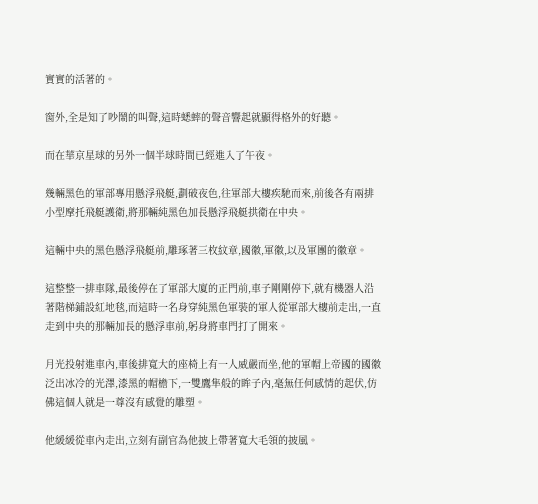實實的活著的。

窗外,全是知了吵鬧的叫聲,這時蟋蟀的聲音響起就顯得格外的好聽。

而在華京星球的另外一個半球時間已經進入了午夜。

幾輛黑色的軍部專用懸浮飛艇,劃破夜色,往軍部大樓疾馳而來,前後各有兩排小型摩托飛艇護衛,將那輛純黑色加長懸浮飛艇拱衛在中央。

這輛中央的黑色懸浮飛艇前,雕琢著三枚紋章,國徽,軍徽,以及軍團的徽章。

這整整一排車隊,最後停在了軍部大廈的正門前,車子剛剛停下,就有機器人沿著階梯鋪設紅地毯,而這時一名身穿純黑色軍裝的軍人從軍部大樓前走出,一直走到中央的那輛加長的懸浮車前,躬身將車門打了開來。

月光投射進車內,車後排寬大的座椅上有一人威嚴而坐,他的軍帽上帝國的國徽泛出冰冷的光澤,漆黑的帽檐下,一雙鷹隼般的眸子內,毫無任何感情的起伏,仿佛這個人就是一尊沒有感覺的雕塑。

他緩緩從車內走出,立刻有副官為他披上帶著寬大毛領的披風。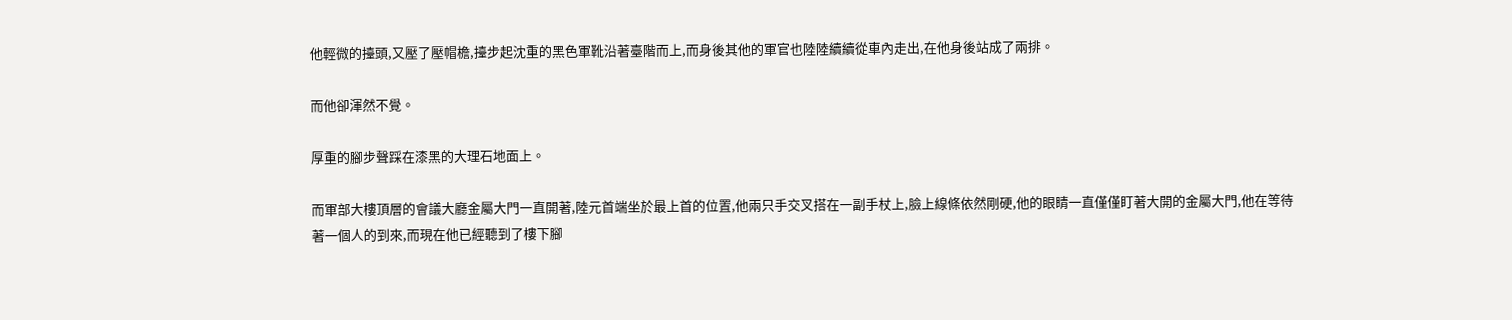他輕微的擡頭,又壓了壓帽檐,擡步起沈重的黑色軍靴沿著臺階而上,而身後其他的軍官也陸陸續續從車內走出,在他身後站成了兩排。

而他卻渾然不覺。

厚重的腳步聲踩在漆黑的大理石地面上。

而軍部大樓頂層的會議大廳金屬大門一直開著,陸元首端坐於最上首的位置,他兩只手交叉搭在一副手杖上,臉上線條依然剛硬,他的眼睛一直僅僅盯著大開的金屬大門,他在等待著一個人的到來,而現在他已經聽到了樓下腳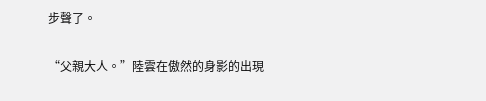步聲了。

“父親大人。”陸雲在傲然的身影的出現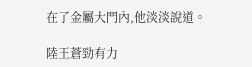在了金屬大門內,他淡淡說道。

陸王蒼勁有力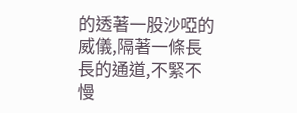的透著一股沙啞的威儀,隔著一條長長的通道,不緊不慢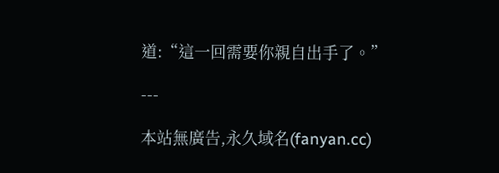道:“這一回需要你親自出手了。”

---

本站無廣告,永久域名(fanyan.cc)